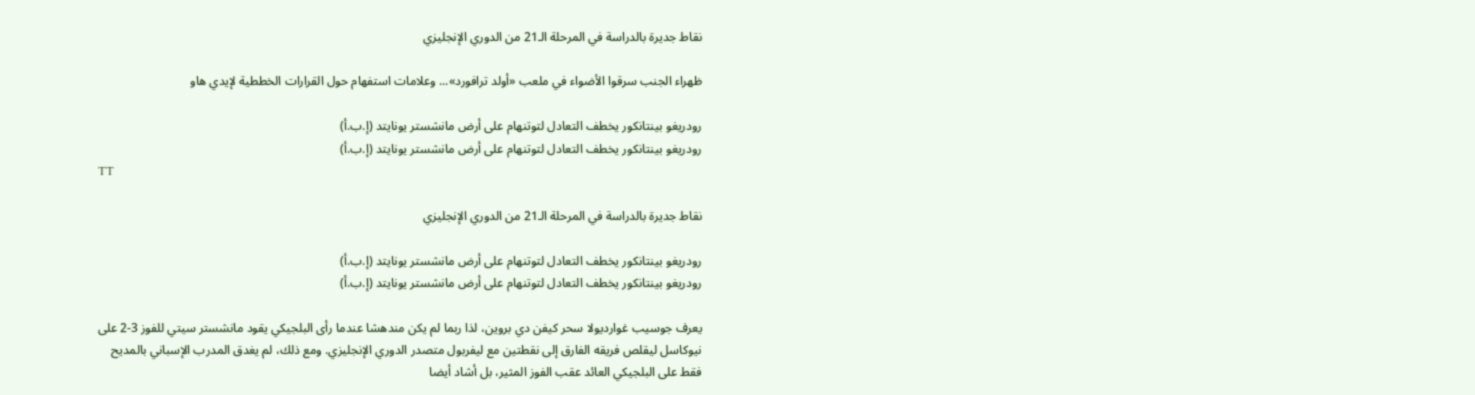نقاط جديرة بالدراسة في المرحلة الـ21 من الدوري الإنجليزي

ظهراء الجنب سرقوا الأضواء في ملعب «أولد ترافورد»... وعلامات استفهام حول القرارات الخططية لإيدي هاو

رودريغو بينتانكور يخطف التعادل لتوتنهام على أرض مانشستر يونايتد (إ.ب.أ)
رودريغو بينتانكور يخطف التعادل لتوتنهام على أرض مانشستر يونايتد (إ.ب.أ)
TT

نقاط جديرة بالدراسة في المرحلة الـ21 من الدوري الإنجليزي

رودريغو بينتانكور يخطف التعادل لتوتنهام على أرض مانشستر يونايتد (إ.ب.أ)
رودريغو بينتانكور يخطف التعادل لتوتنهام على أرض مانشستر يونايتد (إ.ب.أ)

يعرف جوسيب غوارديولا سحر كيفن دي بروين، لذا ربما لم يكن مندهشا عندما رأى البلجيكي يقود مانشستر سيتي للفوز 3-2 على نيوكاسل ليقلص فريقه الفارق إلى نقطتين مع ليفربول متصدر الدوري الإنجليزي. ومع ذلك، لم يغدق المدرب الإسباني بالمديح فقط على البلجيكي العائد عقب الفوز المثير، بل أشاد أيضا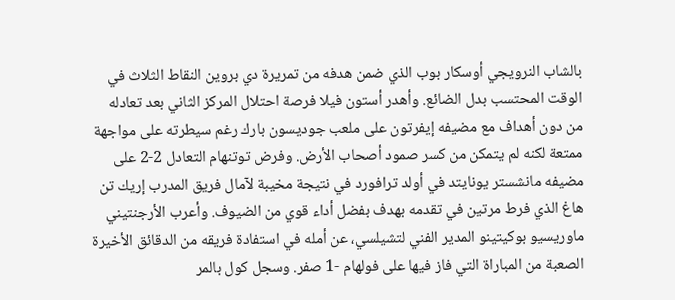بالشاب النرويجي أوسكار بوب الذي ضمن هدفه من تمريرة دي بروين النقاط الثلاث في الوقت المحتسب بدل الضائع. وأهدر أستون فيلا فرصة احتلال المركز الثاني بعد تعادله من دون أهداف مع مضيفه إيفرتون على ملعب جوديسون بارك رغم سيطرته على مواجهة ممتعة لكنه لم يتمكن من كسر صمود أصحاب الأرض. وفرض توتنهام التعادل 2-2 على مضيفه مانشستر يونايتد في أولد ترافورد في نتيجة مخيبة لآمال فريق المدرب إريك تن هاغ الذي فرط مرتين في تقدمه بهدف بفضل أداء قوي من الضيوف. وأعرب الأرجنتيني ماوريسيو بوكيتينو المدير الفني لتشيلسي، عن أمله في استفادة فريقه من الدقائق الأخيرة الصعبة من المباراة التي فاز فيها على فولهام -1 صفر. وسجل كول بالمر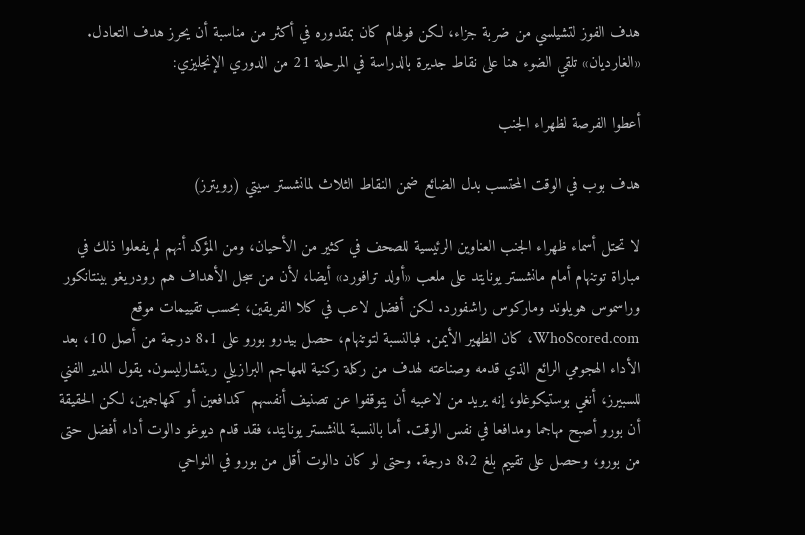هدف الفوز لتشيلسي من ضربة جزاء، لكن فولهام كان بمقدوره في أكثر من مناسبة أن يحرز هدف التعادل. «الغارديان» تلقي الضوء هنا على نقاط جديرة بالدراسة في المرحلة 21 من الدوري الإنجليزي:

أعطوا الفرصة لظهراء الجنب

هدف بوب في الوقت المحتسب بدل الضائع ضمن النقاط الثلاث لمانشستر سيتي (رويترز)

لا تحتل أسماء ظهراء الجنب العناوين الرئيسية للصحف في كثير من الأحيان، ومن المؤكد أنهم لم يفعلوا ذلك في مباراة توتنهام أمام مانشستر يونايتد على ملعب «أولد ترافورد» أيضا، لأن من سجل الأهداف هم رودريغو بينتانكور وراسموس هويلوند وماركوس راشفورد. لكن أفضل لاعب في كلا الفريقين، بحسب تقييمات موقع WhoScored.com، كان الظهير الأيمن. فبالنسبة لتوتنهام، حصل بيدرو بورو على 8.1 درجة من أصل 10، بعد الأداء الهجومي الرائع الذي قدمه وصناعته لهدف من ركلة ركنية للمهاجم البرازيلي ريتشارليسون. يقول المدير الفني للسبيرز، أنغي بوستيكوغلو، إنه يريد من لاعبيه أن يتوقفوا عن تصنيف أنفسهم كمدافعين أو كمهاجمين، لكن الحقيقة أن بورو أصبح مهاجما ومدافعا في نفس الوقت. أما بالنسبة لمانشستر يونايتد، فقد قدم ديوغو دالوت أداء أفضل حتى من بورو، وحصل على تقييم بلغ 8.2 درجة. وحتى لو كان دالوت أقل من بورو في النواحي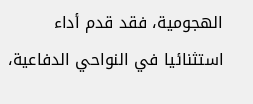الهجومية، فقد قدم أداء استثنائيا في النواحي الدفاعية،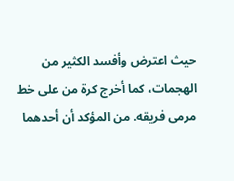حيث اعترض وأفسد الكثير من الهجمات، كما أخرج كرة من على خط مرمى فريقه. من المؤكد أن أحدهما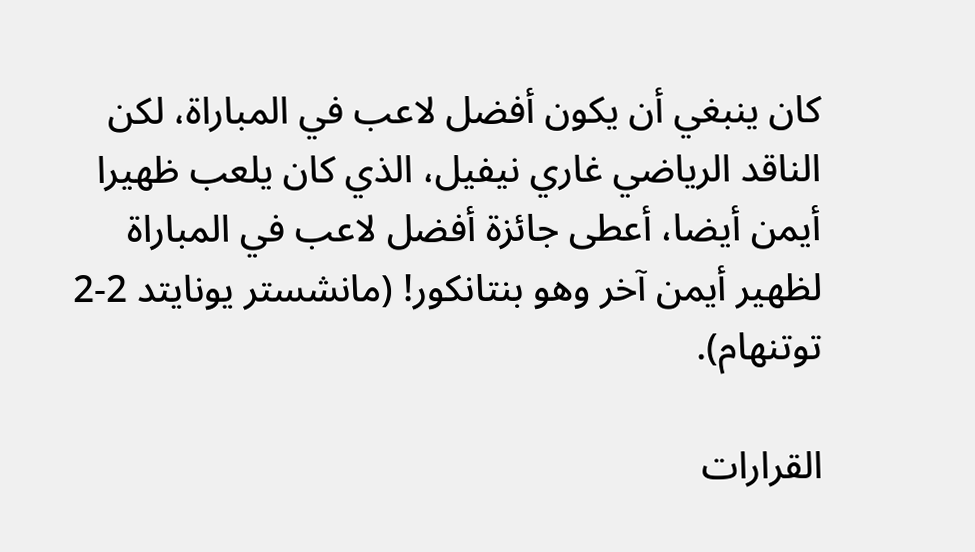كان ينبغي أن يكون أفضل لاعب في المباراة، لكن الناقد الرياضي غاري نيفيل، الذي كان يلعب ظهيرا أيمن أيضا، أعطى جائزة أفضل لاعب في المباراة لظهير أيمن آخر وهو بنتانكور! (مانشستر يونايتد 2-2 توتنهام).

القرارات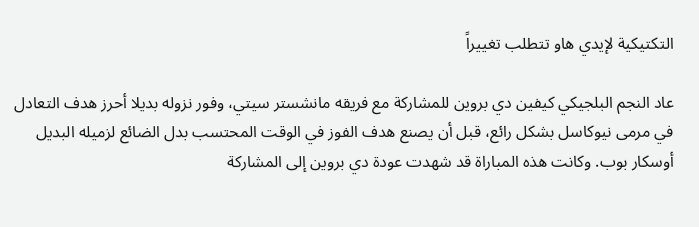التكتيكية لإيدي هاو تتطلب تغييراً

عاد النجم البلجيكي كيفين دي بروين للمشاركة مع فريقه مانشستر سيتي، وفور نزوله بديلا أحرز هدف التعادل في مرمى نيوكاسل بشكل رائع، قبل أن يصنع هدف الفوز في الوقت المحتسب بدل الضائع لزميله البديل أوسكار بوب. وكانت هذه المباراة قد شهدت عودة دي بروين إلى المشاركة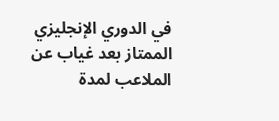في الدوري الإنجليزي الممتاز بعد غياب عن الملاعب لمدة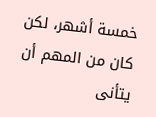خمسة أشهر، لكن كان من المهم أن يتأنى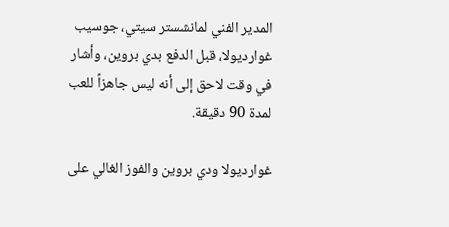المدير الفني لمانشستر سيتي، جوسيب غوارديولا، قبل الدفع بدي بروين، وأشار في وقت لاحق إلى أنه ليس جاهزاً للعب لمدة 90 دقيقة.

غوارديولا ودي بروين والفوز الغالي على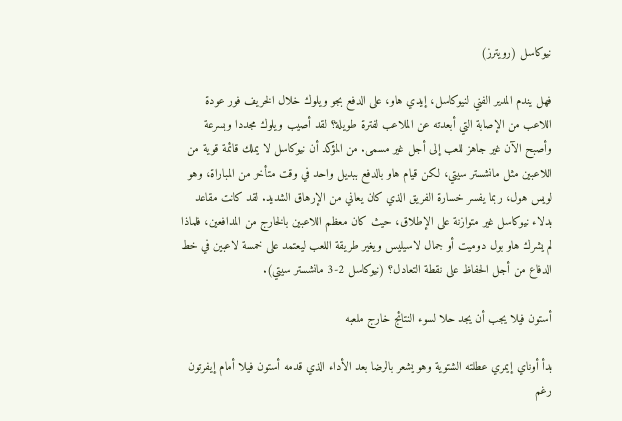نيوكاسل (رويترز)

فهل يندم المدير الفني لنيوكاسل، إيدي هاو، على الدفع بجو ويلوك خلال الخريف فور عودة اللاعب من الإصابة التي أبعدته عن الملاعب لفترة طويلة؟ لقد أصيب ويلوك مجددا وبسرعة وأصبح الآن غير جاهز للعب إلى أجل غير مسمى. من المؤكد أن نيوكاسل لا يملك قائمة قوية من اللاعبين مثل مانشستر سيتي، لكن قيام هاو بالدفع ببديل واحد في وقت متأخر من المباراة، وهو لويس هول، ربما يفسر خسارة الفريق الذي كان يعاني من الإرهاق الشديد. لقد كانت مقاعد بدلاء نيوكاسل غير متوازنة على الإطلاق، حيث كان معظم اللاعبين بالخارج من المدافعين، فلماذا لم يشرك هاو بول دوميت أو جمال لاسيليس ويغير طريقة اللعب ليعتمد على خمسة لاعبين في خط الدفاع من أجل الحفاظ على نقطة التعادل؟ (نيوكاسل 2-3 مانشستر سيتي).

أستون فيلا يجب أن يجد حلا لسوء النتائج خارج ملعبه

بدأ أوناي إيمري عطلته الشتوية وهو يشعر بالرضا بعد الأداء الذي قدمه أستون فيلا أمام إيفرتون رغم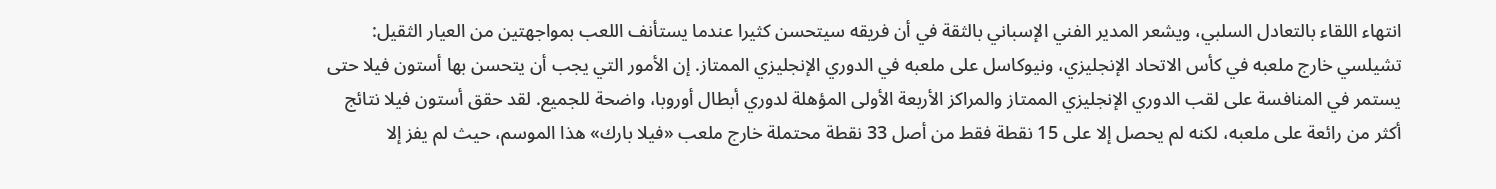انتهاء اللقاء بالتعادل السلبي، ويشعر المدير الفني الإسباني بالثقة في أن فريقه سيتحسن كثيرا عندما يستأنف اللعب بمواجهتين من العيار الثقيل: تشيلسي خارج ملعبه في كأس الاتحاد الإنجليزي، ونيوكاسل على ملعبه في الدوري الإنجليزي الممتاز. إن الأمور التي يجب أن يتحسن بها أستون فيلا حتى يستمر في المنافسة على لقب الدوري الإنجليزي الممتاز والمراكز الأربعة الأولى المؤهلة لدوري أبطال أوروبا، واضحة للجميع. لقد حقق أستون فيلا نتائج أكثر من رائعة على ملعبه، لكنه لم يحصل إلا على 15 نقطة فقط من أصل 33 نقطة محتملة خارج ملعب «فيلا بارك» هذا الموسم، حيث لم يفز إلا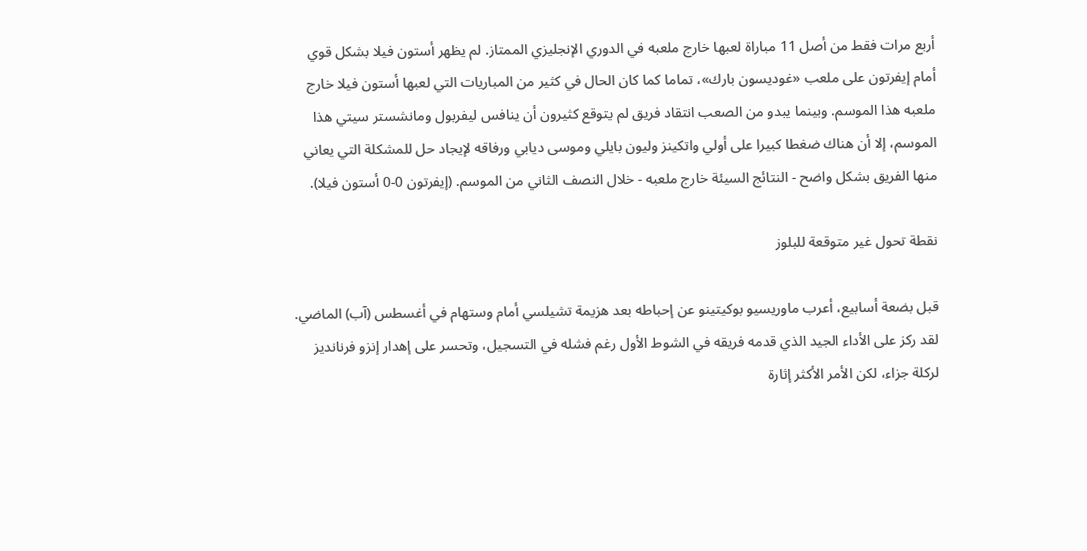أربع مرات فقط من أصل 11 مباراة لعبها خارج ملعبه في الدوري الإنجليزي الممتاز. لم يظهر أستون فيلا بشكل قوي أمام إيفرتون على ملعب «غوديسون بارك»، تماما كما كان الحال في كثير من المباريات التي لعبها أستون فيلا خارج ملعبه هذا الموسم. وبينما يبدو من الصعب انتقاد فريق لم يتوقع كثيرون أن ينافس ليفربول ومانشستر سيتي هذا الموسم، إلا أن هناك ضغطا كبيرا على أولي واتكينز وليون بايلي وموسى ديابي ورفاقه لإيجاد حل للمشكلة التي يعاني منها الفريق بشكل واضح - النتائج السيئة خارج ملعبه - خلال النصف الثاني من الموسم. (إيفرتون 0-0 أستون فيلا).

نقطة تحول غير متوقعة للبلوز

قبل بضعة أسابيع، أعرب ماوريسيو بوكيتينو عن إحباطه بعد هزيمة تشيلسي أمام وستهام في أغسطس (آب) الماضي. لقد ركز على الأداء الجيد الذي قدمه فريقه في الشوط الأول رغم فشله في التسجيل، وتحسر على إهدار إنزو فرنانديز لركلة جزاء، لكن الأمر الأكثر إثارة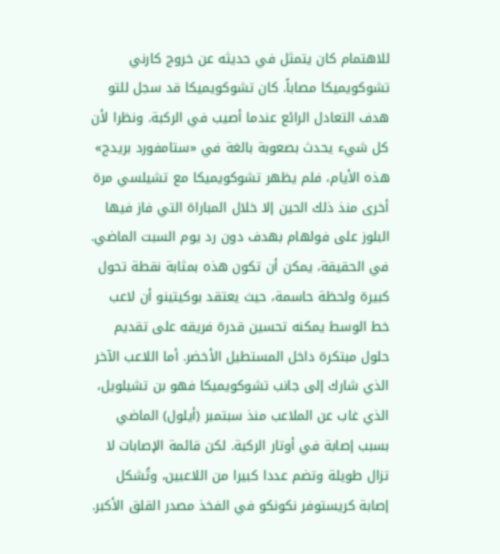للاهتمام كان يتمثل في حديثه عن خروج كارني تشوكويميكا مصاباً. كان تشوكويميكا قد سجل للتو هدف التعادل الرائع عندما أصيب في الركبة. ونظرا لأن كل شيء يحدث بصعوبة بالغة في «ستامفورد بريدج» هذه الأيام، فلم يظهر تشوكويميكا مع تشيلسي مرة أخرى منذ ذلك الحين إلا خلال المباراة التي فاز فيها البلوز على فولهام بهدف دون رد يوم السبت الماضي. في الحقيقة، يمكن أن تكون هذه بمثابة نقطة تحول كبيرة ولحظة حاسمة، حيث يعتقد بوكيتينو أن لاعب خط الوسط يمكنه تحسين قدرة فريقه على تقديم حلول مبتكرة داخل المستطيل الأخضر. أما اللاعب الآخر الذي شارك إلى جانب تشوكويميكا فهو بن تشيلويل، الذي غاب عن الملاعب منذ سبتمبر (أيلول) الماضي بسبب إصابة في أوتار الركبة. لكن قائمة الإصابات لا تزال طويلة وتضم عددا كبيرا من اللاعبين، وتُشكل إصابة كريستوفر نكونكو في الفخذ مصدر القلق الأكبر.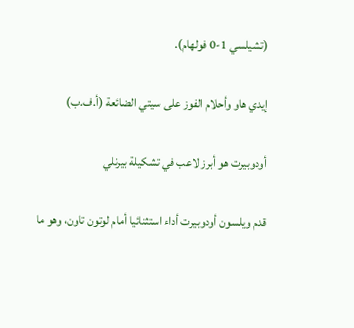(تشيلسي 1-0 فولهام).

إيدي هاو وأحلام الفوز على سيتي الضائعة (أ.ف.ب)

أودوبيرت هو أبرز لاعب في تشكيلة بيرنلي

قدم ويلسون أودوبيرت أداء استثنائيا أمام لوتون تاون، وهو ما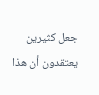جعل كثيرين يعتقدون أن هذا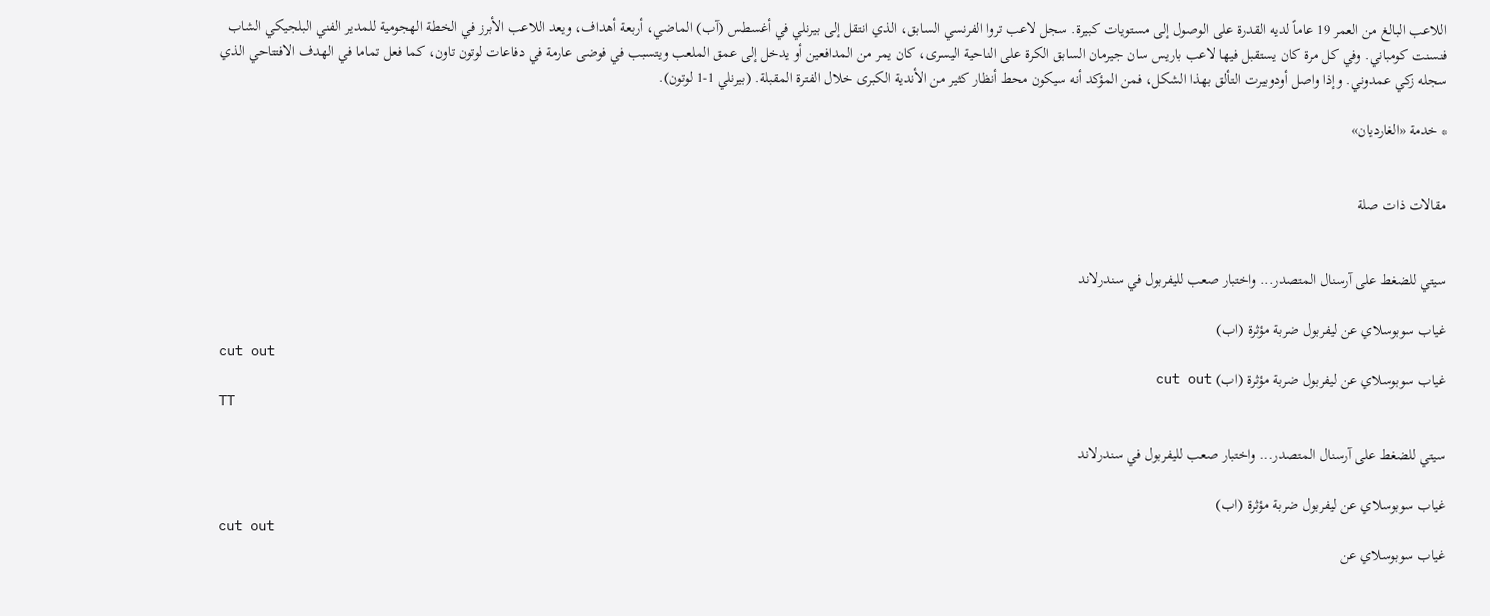اللاعب البالغ من العمر 19 عاماً لديه القدرة على الوصول إلى مستويات كبيرة. سجل لاعب تروا الفرنسي السابق، الذي انتقل إلى بيرنلي في أغسطس (آب) الماضي، أربعة أهداف، ويعد اللاعب الأبرز في الخطة الهجومية للمدير الفني البلجيكي الشاب فنسنت كومباني. وفي كل مرة كان يستقبل فيها لاعب باريس سان جيرمان السابق الكرة على الناحية اليسرى، كان يمر من المدافعين أو يدخل إلى عمق الملعب ويتسبب في فوضى عارمة في دفاعات لوتون تاون، كما فعل تماما في الهدف الافتتاحي الذي سجله زكي عمدوني. وإذا واصل أودوبيرت التألق بهذا الشكل، فمن المؤكد أنه سيكون محط أنظار كثير من الأندية الكبرى خلال الفترة المقبلة. (بيرنلي 1-1 لوتون).

* خدمة «الغارديان»


مقالات ذات صلة


سيتي للضغط على آرسنال المتصدر... واختبار صعب لليفربول في سندرلاند

غياب سوبوسلاي عن ليفربول ضربة مؤثرة (اب)
cut out
غياب سوبوسلاي عن ليفربول ضربة مؤثرة (اب) cut out
TT

سيتي للضغط على آرسنال المتصدر... واختبار صعب لليفربول في سندرلاند

غياب سوبوسلاي عن ليفربول ضربة مؤثرة (اب)
cut out
غياب سوبوسلاي عن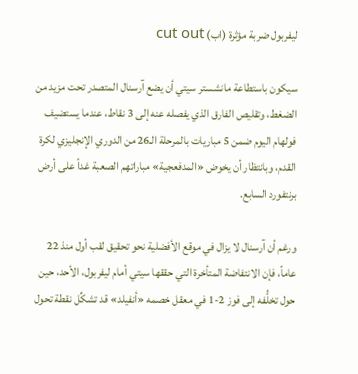ليفربول ضربة مؤثرة (اب) cut out

سيكون باستطاعة مانشستر سيتي أن يضع آرسنال المتصدر تحت مزيد من الضغط، وتقليص الفارق الذي يفصله عنه إلى 3 نقاط، عندما يستضيف فولهام اليوم ضمن 5 مباريات بالمرحلة الـ26 من الدوري الإنجليزي لكرة القدم، وبانتظار أن يخوض «المدفعجية» مباراتهم الصعبة غداً على أرض برنتفورد السابع.

ورغم أن آرسنال لا يزال في موقع الأفضلية نحو تحقيق لقب أول منذ 22 عاماً، فإن الانتفاضة المتأخرة التي حققها سيتي أمام ليفربول، الأحد، حين حول تخلُّفه إلى فوز 2-1 في معقل خصمه «أنفيلد» قد تشكِّل نقطة تحول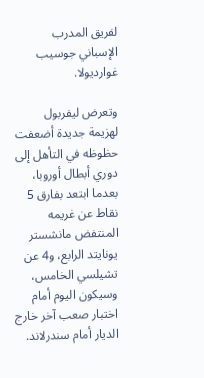لفريق المدرب الإسباني جوسيب غوارديولا.

وتعرض ليفربول لهزيمة جديدة أضعفت حظوظه في التأهل إلى دوري أبطال أوروبا، بعدما ابتعد بفارق 5 نقاط عن غريمه المنتفض مانشستر يونايتد الرابع، و4 عن تشيلسي الخامس، وسيكون اليوم أمام اختبار صعب آخر خارج الديار أمام سندرلاند.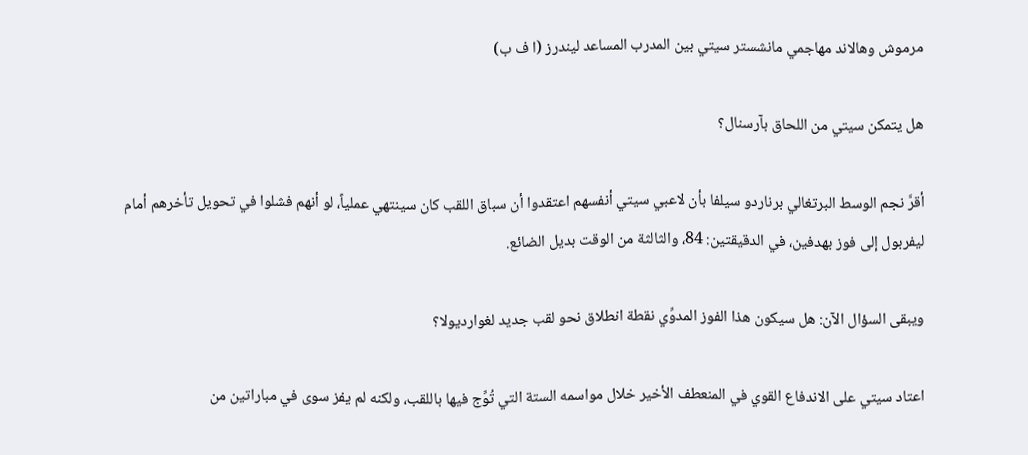مرموش وهالاند مهاجمي مانشستر سيتي بين المدرب المساعد ليندرز (ا ف ب)

هل يتمكن سيتي من اللحاق بآرسنال؟

أقرَّ نجم الوسط البرتغالي برناردو سيلفا بأن لاعبي سيتي أنفسهم اعتقدوا أن سباق اللقب كان سينتهي عملياً، لو أنهم فشلوا في تحويل تأخرهم أمام ليفربول إلى فوز بهدفين، في الدقيقتين: 84، والثالثة من الوقت بديل الضائع.

ويبقى السؤال الآن: هل سيكون هذا الفوز المدوِّي نقطة انطلاق نحو لقب جديد لغوارديولا؟

اعتاد سيتي على الاندفاع القوي في المنعطف الأخير خلال مواسمه الستة التي تُوِّج فيها باللقب، ولكنه لم يفز سوى في مباراتين من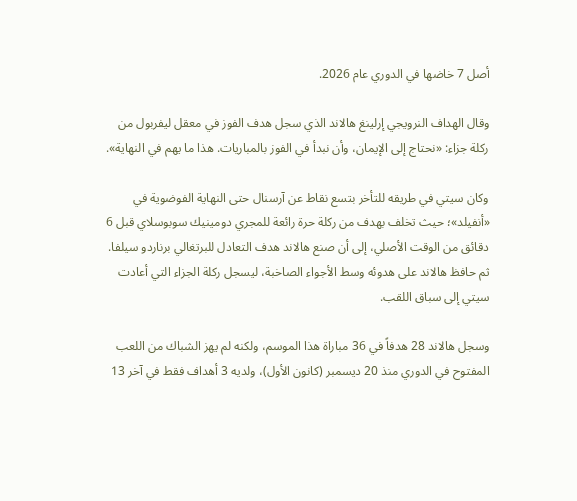أصل 7 خاضها في الدوري عام 2026.

وقال الهداف النرويجي إرلينغ هالاند الذي سجل هدف الفوز في معقل ليفربول من ركلة جزاء: «نحتاج إلى الإيمان، وأن نبدأ في الفوز بالمباريات. هذا ما يهم في النهاية».

وكان سيتي في طريقه للتأخر بتسع نقاط عن آرسنال حتى النهاية الفوضوية في «أنفيلد»؛ حيث تخلف بهدف من ركلة حرة رائعة للمجري دومينيك سوبوسلاي قبل 6 دقائق من الوقت الأصلي، إلى أن صنع هالاند هدف التعادل للبرتغالي برناردو سيلفا. ثم حافظ هالاند على هدوئه وسط الأجواء الصاخبة، ليسجل ركلة الجزاء التي أعادت سيتي إلى سباق اللقب.

وسجل هالاند 28 هدفاً في 36 مباراة هذا الموسم، ولكنه لم يهز الشباك من اللعب المفتوح في الدوري منذ 20 ديسمبر (كانون الأول)، ولديه 3 أهداف فقط في آخر 13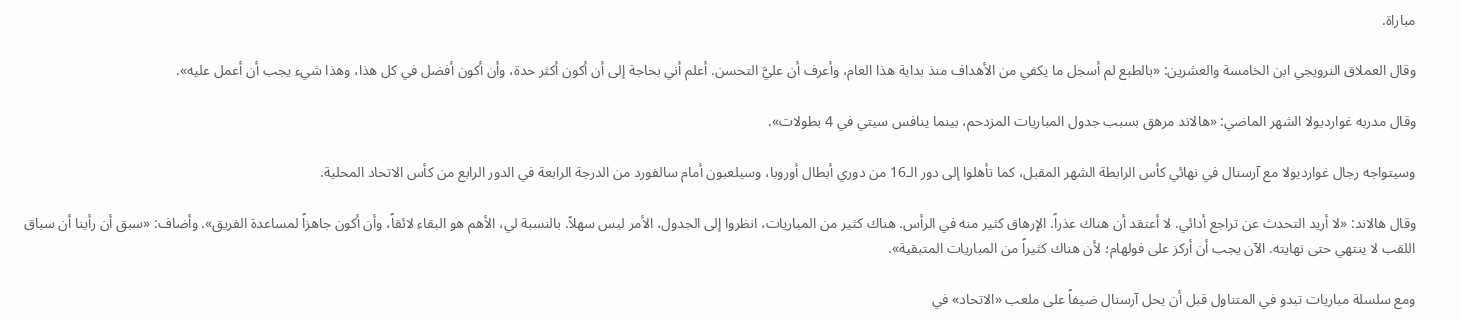مباراة.

وقال العملاق النرويجي ابن الخامسة والعشرين: «بالطبع لم أسجل ما يكفي من الأهداف منذ بداية هذا العام، وأعرف أن عليَّ التحسن. أعلم أني بحاجة إلى أن أكون أكثر حدة، وأن أكون أفضل في كل هذا، وهذا شيء يجب أن أعمل عليه».

وقال مدربه غوارديولا الشهر الماضي: «هالاند مرهق بسبب جدول المباريات المزدحم، بينما ينافس سيتي في 4 بطولات».

وسيتواجه رجال غوارديولا مع آرسنال في نهائي كأس الرابطة الشهر المقبل، كما تأهلوا إلى دور الـ16 من دوري أبطال أوروبا، وسيلعبون أمام سالفورد من الدرجة الرابعة في الدور الرابع من كأس الاتحاد المحلية.

وقال هالاند: «لا أريد التحدث عن تراجع أدائي. لا أعتقد أن هناك عذراً. الإرهاق كثير منه في الرأس. هناك كثير من المباريات، انظروا إلى الجدول، الأمر ليس سهلاً. بالنسبة لي، الأهم هو البقاء لائقاً، وأن أكون جاهزاً لمساعدة الفريق». وأضاف: «سبق أن رأينا أن سباق اللقب لا ينتهي حتى نهايته. الآن يجب أن أركز على فولهام؛ لأن هناك كثيراً من المباريات المتبقية».

ومع سلسلة مباريات تبدو في المتناول قبل أن يحل آرسنال ضيفاً على ملعب «الاتحاد» في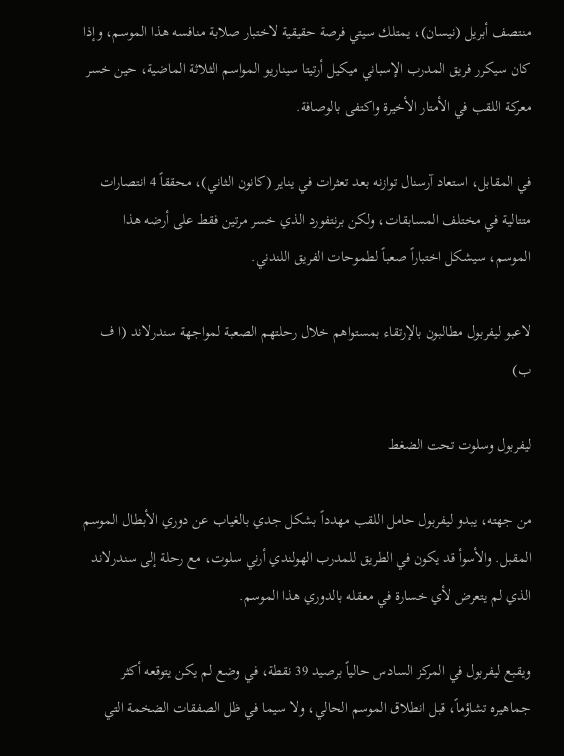منتصف أبريل (نيسان)، يمتلك سيتي فرصة حقيقية لاختبار صلابة منافسه هذا الموسم، وإذا كان سيكرر فريق المدرب الإسباني ميكيل أرتيتا سيناريو المواسم الثلاثة الماضية، حين خسر معركة اللقب في الأمتار الأخيرة واكتفى بالوصافة.

في المقابل، استعاد آرسنال توازنه بعد تعثرات في يناير (كانون الثاني)، محققاً 4 انتصارات متتالية في مختلف المسابقات، ولكن برنتفورد الذي خسر مرتين فقط على أرضه هذا الموسم، سيشكل اختباراً صعباً لطموحات الفريق اللندني.

لاعبو ليفربول مطالبون بالإرتقاء بمستواهم خلال رحلتهم الصعبة لمواجهة سندرلاند (ا ف ب)

ليفربول وسلوت تحت الضغط

من جهته، يبدو ليفربول حامل اللقب مهدداً بشكل جدي بالغياب عن دوري الأبطال الموسم المقبل. والأسوأ قد يكون في الطريق للمدرب الهولندي أرني سلوت، مع رحلة إلى سندرلاند الذي لم يتعرض لأي خسارة في معقله بالدوري هذا الموسم.

ويقبع ليفربول في المركز السادس حالياً برصيد 39 نقطة، في وضع لم يكن يتوقعه أكثر جماهيره تشاؤماً، قبل انطلاق الموسم الحالي، ولا سيما في ظل الصفقات الضخمة التي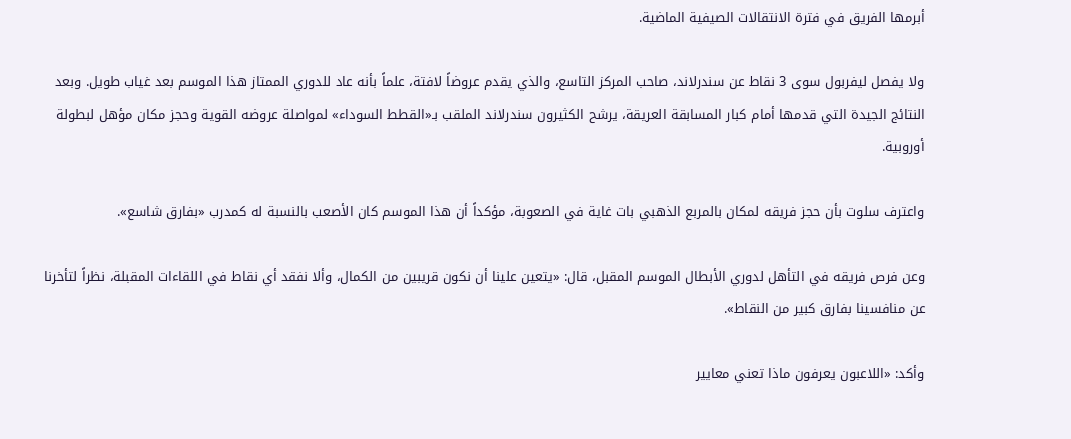أبرمها الفريق في فترة الانتقالات الصيفية الماضية.

ولا يفصل ليفربول سوى 3 نقاط عن سندرلاند، صاحب المركز التاسع، والذي يقدم عروضاً لافتة، علماً بأنه عاد للدوري الممتاز هذا الموسم بعد غياب طويل. وبعد النتائج الجيدة التي قدمها أمام كبار المسابقة العريقة، يرشح الكثيرون سندرلاند الملقب بـ«القطط السوداء» لمواصلة عروضه القوية وحجز مكان مؤهل لبطولة أوروبية.

واعترف سلوت بأن حجز فريقه لمكان بالمربع الذهبي بات غاية في الصعوبة، مؤكداً أن هذا الموسم كان الأصعب بالنسبة له كمدرب «بفارق شاسع».

وعن فرص فريقه في التأهل لدوري الأبطال الموسم المقبل، قال: «يتعين علينا أن نكون قريبين من الكمال، وألا نفقد أي نقاط في اللقاءات المقبلة، نظراً لتأخرنا عن منافسينا بفارق كبير من النقاط».

وأكد: «اللاعبون يعرفون ماذا تعني معايير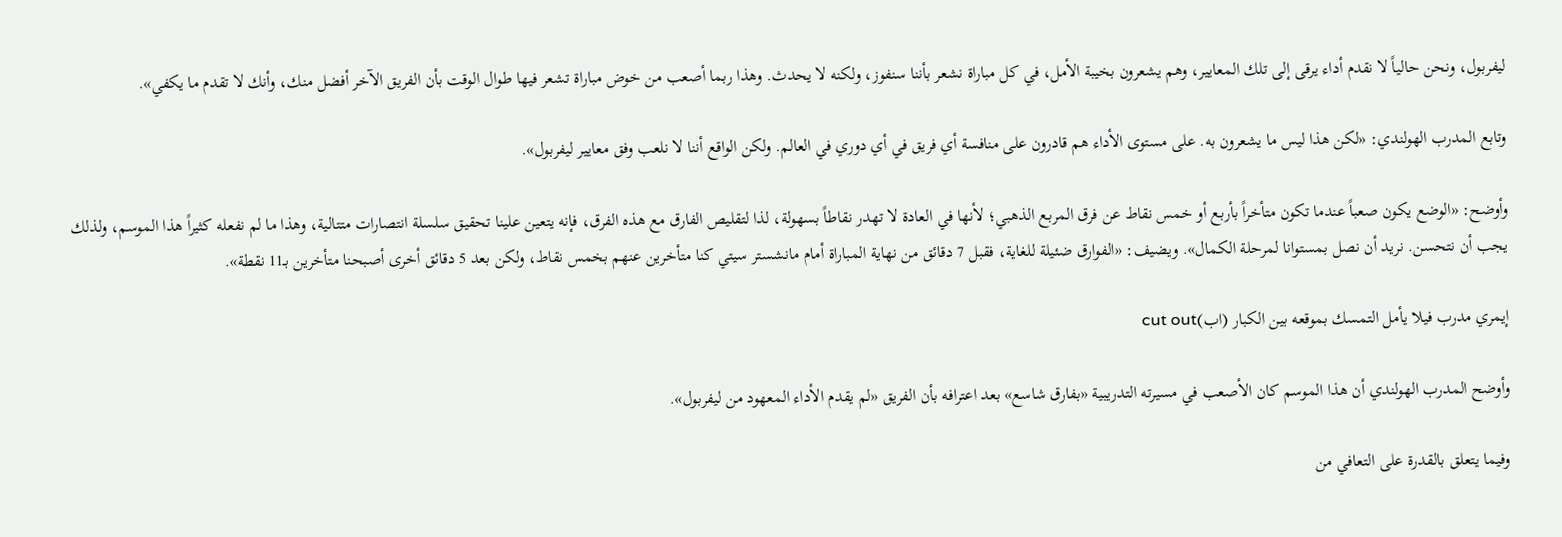ليفربول، ونحن حالياً لا نقدم أداء يرقى إلى تلك المعايير، وهم يشعرون بخيبة الأمل، في كل مباراة نشعر بأننا سنفوز، ولكنه لا يحدث. وهذا ربما أصعب من خوض مباراة تشعر فيها طوال الوقت بأن الفريق الآخر أفضل منك، وأنك لا تقدم ما يكفي».

وتابع المدرب الهولندي: «لكن هذا ليس ما يشعرون به. على مستوى الأداء هم قادرون على منافسة أي فريق في أي دوري في العالم. ولكن الواقع أننا لا نلعب وفق معايير ليفربول».

وأوضح: «الوضع يكون صعباً عندما تكون متأخراً بأربع أو خمس نقاط عن فرق المربع الذهبي؛ لأنها في العادة لا تهدر نقاطاً بسهولة، لذا لتقليص الفارق مع هذه الفرق، فإنه يتعين علينا تحقيق سلسلة انتصارات متتالية، وهذا ما لم نفعله كثيراً هذا الموسم، ولذلك يجب أن نتحسن. نريد أن نصل بمستوانا لمرحلة الكمال». ويضيف: «الفوارق ضئيلة للغاية، فقبل 7 دقائق من نهاية المباراة أمام مانشستر سيتي كنا متأخرين عنهم بخمس نقاط، ولكن بعد 5 دقائق أخرى أصبحنا متأخرين بـ11 نقطة».

إيمري مدرب فيلا يأمل التمسك بموقعه بين الكبار (اب)cut out

وأوضح المدرب الهولندي أن هذا الموسم كان الأصعب في مسيرته التدريبية «بفارق شاسع» بعد اعترافه بأن الفريق «لم يقدم الأداء المعهود من ليفربول».

وفيما يتعلق بالقدرة على التعافي من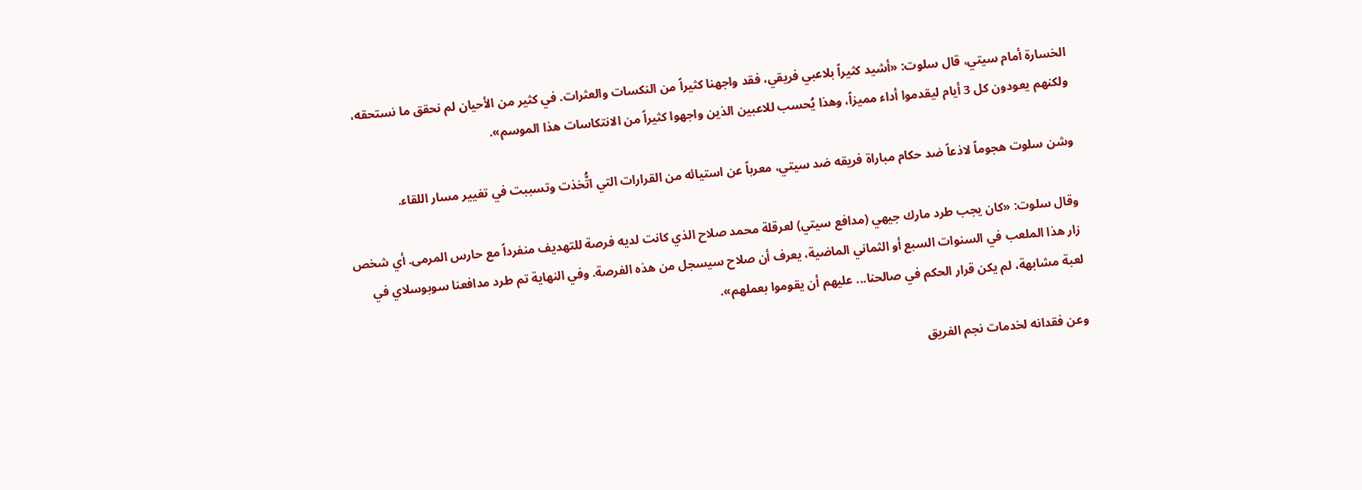الخسارة أمام سيتي، قال سلوت: «أشيد كثيراً بلاعبي فريقي، فقد واجهنا كثيراً من النكسات والعثرات. في كثير من الأحيان لم نحقق ما نستحقه، ولكنهم يعودون كل 3 أيام ليقدموا أداء مميزاً، وهذا يُحسب للاعبين الذين واجهوا كثيراً من الانتكاسات هذا الموسم».

وشن سلوت هجوماً لاذعاً ضد حكام مباراة فريقه ضد سيتي، معرباً عن استيائه من القرارات التي اتُّخذت وتسببت في تغيير مسار اللقاء.

وقال سلوت: «كان يجب طرد مارك جيهي (مدافع سيتي) لعرقلة محمد صلاح الذي كانت لديه فرصة للتهديف منفرداً مع حارس المرمى. أي شخص زار هذا الملعب في السنوات السبع أو الثماني الماضية، يعرف أن صلاح سيسجل من هذه الفرصة. وفي النهاية تم طرد مدافعنا سوبوسلاي في لعبة مشابهة، لم يكن قرار الحكم في صالحنا... عليهم أن يقوموا بعملهم».

وعن فقدانه لخدمات نجم الفريق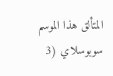المتألق هذا الموسم سوبوسلاي (3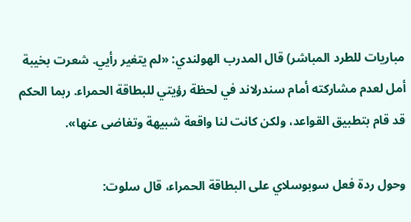مباريات للطرد المباشر) قال المدرب الهولندي: «لم يتغير رأيي. شعرت بخيبة أمل لعدم مشاركته أمام سندرلاند في لحظة رؤيتي للبطاقة الحمراء. ربما الحكم قد قام بتطبيق القواعد، ولكن كانت لنا واقعة شبيهة وتغاضى عنها».

وحول ردة فعل سوبوسلاي على البطاقة الحمراء، قال سلوت: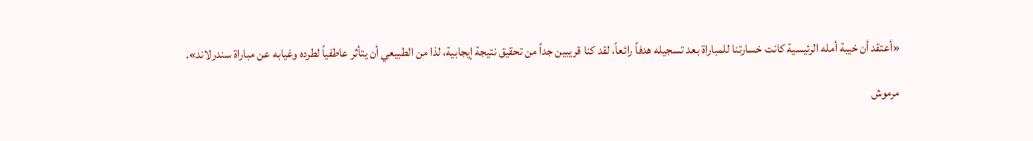«أعتقد أن خيبة أمله الرئيسية كانت خسارتنا للمباراة بعد تسجيله هدفاً رائعاً، لقد كنا قريبين جداً من تحقيق نتيجة إيجابية، لذا من الطبيعي أن يتأثر عاطفياً لطرده وغيابه عن مباراة سندرلاند».

مرموش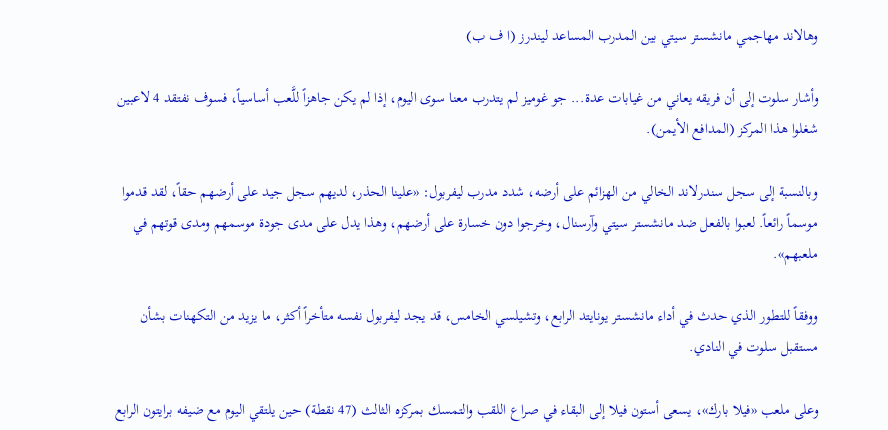وهالاند مهاجمي مانشستر سيتي بين المدرب المساعد ليندرز (ا ف ب)

وأشار سلوت إلى أن فريقه يعاني من غيابات عدة... جو غوميز لم يتدرب معنا سوى اليوم، إذا لم يكن جاهزاً للَّعب أساسياً، فسوف نفتقد 4 لاعبين شغلوا هذا المركز (المدافع الأيمن).

وبالنسبة إلى سجل سندرلاند الخالي من الهزائم على أرضه، شدد مدرب ليفربول: «علينا الحذر، لديهم سجل جيد على أرضهم حقاً، لقد قدموا موسماً رائعاً. لعبوا بالفعل ضد مانشستر سيتي وآرسنال، وخرجوا دون خسارة على أرضهم، وهذا يدل على مدى جودة موسمهم ومدى قوتهم في ملعبهم».

ووفقاً للتطور الذي حدث في أداء مانشستر يونايتد الرابع، وتشيلسي الخامس، قد يجد ليفربول نفسه متأخراً أكثر، ما يزيد من التكهنات بشأن مستقبل سلوت في النادي.

وعلى ملعب «فيلا بارك»، يسعى أستون فيلا إلى البقاء في صراع اللقب والتمسك بمركزه الثالث (47 نقطة) حين يلتقي اليوم مع ضيفه برايتون الرابع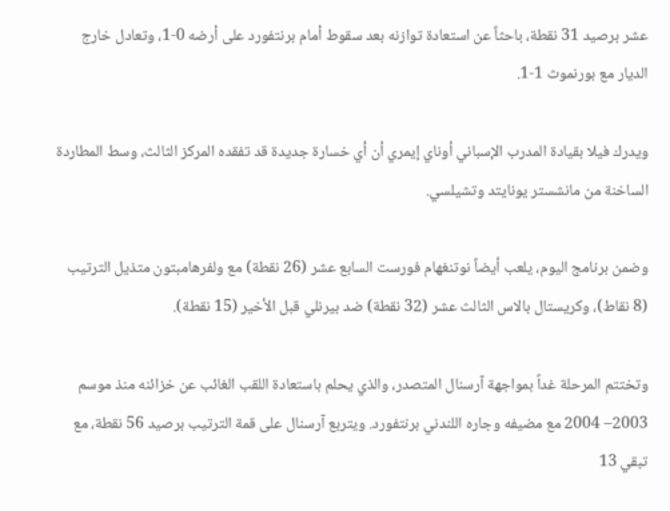عشر برصيد 31 نقطة، باحثاً عن استعادة توازنه بعد سقوط أمام برنتفورد على أرضه 0-1، وتعادل خارج الديار مع بورنموث 1-1.

ويدرك فيلا بقيادة المدرب الإسباني أوناي إيمري أن أي خسارة جديدة قد تفقده المركز الثالث، وسط المطاردة الساخنة من مانشستر يونايتد وتشيلسي.

وضمن برنامج اليوم، يلعب أيضاً نوتنغهام فورست السابع عشر (26 نقطة) مع ولفرهامبتون متذيل الترتيب (8 نقاط)، وكريستال بالاس الثالث عشر (32 نقطة) ضد بيرنلي قبل الأخير (15 نقطة).

وتختتم المرحلة غداً بمواجهة آرسنال المتصدر، والذي يحلم باستعادة اللقب الغائب عن خزائنه منذ موسم 2003– 2004 مع مضيفه وجاره اللندني برنتفورد. ويتربع آرسنال على قمة الترتيب برصيد 56 نقطة، مع تبقي 13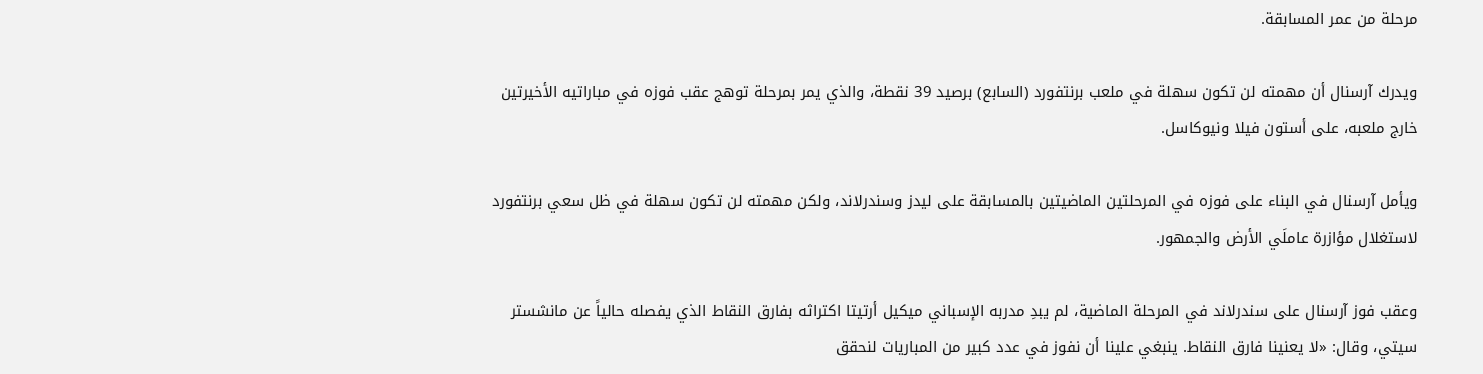مرحلة من عمر المسابقة.

ويدرك آرسنال أن مهمته لن تكون سهلة في ملعب برنتفورد (السابع) برصيد 39 نقطة، والذي يمر بمرحلة توهج عقب فوزه في مباراتيه الأخيرتين خارج ملعبه، على أستون فيلا ونيوكاسل.

ويأمل آرسنال في البناء على فوزه في المرحلتين الماضيتين بالمسابقة على ليدز وسندرلاند، ولكن مهمته لن تكون سهلة في ظل سعي برنتفورد لاستغلال مؤازرة عاملَي الأرض والجمهور.

وعقب فوز آرسنال على سندرلاند في المرحلة الماضية، لم يبدِ مدربه الإسباني ميكيل أرتيتا اكتراثه بفارق النقاط الذي يفصله حالياً عن مانشستر سيتي، وقال: «لا يعنينا فارق النقاط. ينبغي علينا أن نفوز في عدد كبير من المباريات لنحقق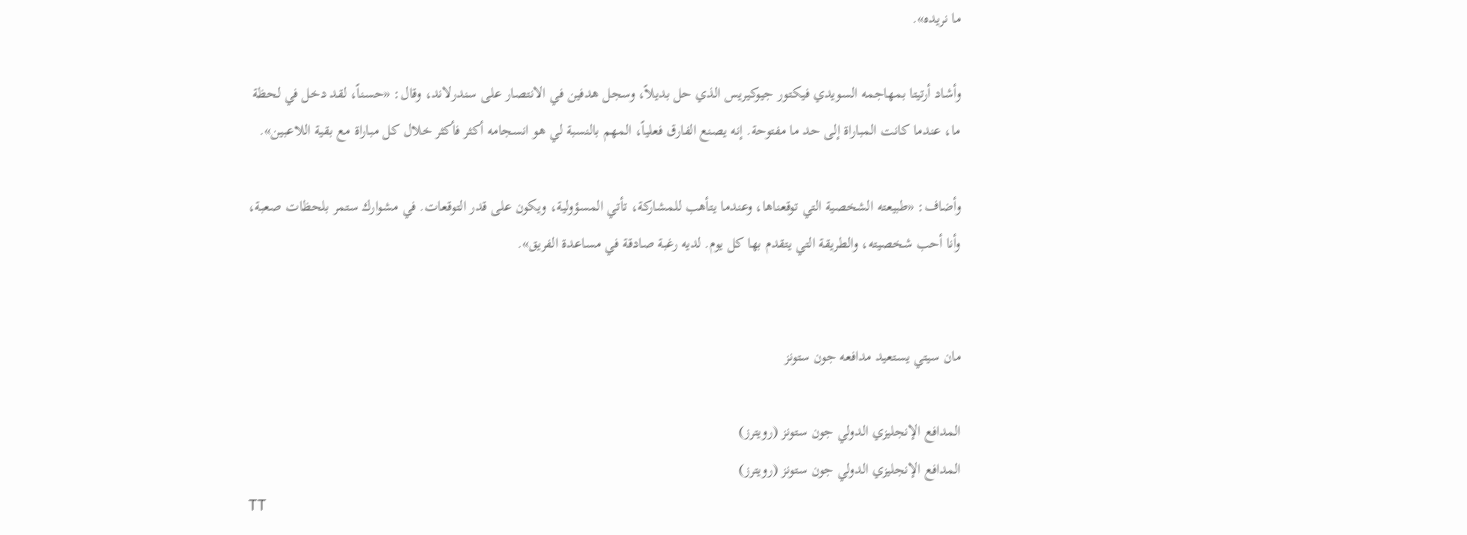ما نريده».

وأشاد أرتيتا بمهاجمه السويدي فيكتور جيوكيريس الذي حل بديلاً، وسجل هدفين في الانتصار على سندرلاند، وقال: «حسناً، لقد دخل في لحظة ما، عندما كانت المباراة إلى حد ما مفتوحة. إنه يصنع الفارق فعلياً، المهم بالنسبة لي هو انسجامه أكثر فأكثر خلال كل مباراة مع بقية اللاعبين».

وأضاف: «طبيعته الشخصية التي توقعناها، وعندما يتأهب للمشاركة، تأتي المسؤولية، ويكون على قدر التوقعات. في مشوارك ستمر بلحظات صعبة، وأنا أحب شخصيته، والطريقة التي يتقدم بها كل يوم. لديه رغبة صادقة في مساعدة الفريق».


مان سيتي يستعيد مدافعه جون ستونز

المدافع الإنجليزي الدولي جون ستونز (رويترز)
المدافع الإنجليزي الدولي جون ستونز (رويترز)
TT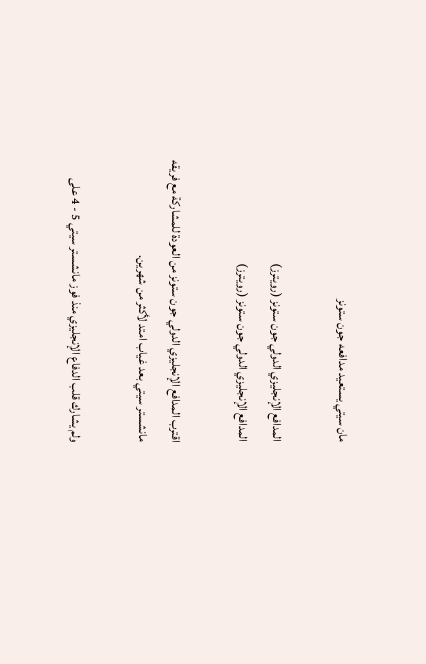مان سيتي يستعيد مدافعه جون ستونز

المدافع الإنجليزي الدولي جون ستونز (رويترز)
المدافع الإنجليزي الدولي جون ستونز (رويترز)

اقترب المدافع الإنجليزي الدولي جون ستونز من العودة للمشاركة مع فريقه مانشستر سيتي بعد غياب امتد لأكثر من شهرين.

ولم يشارك قلب الدفاع الإنجليزي منذ فوز مانشستر سيتي 5 - 4 على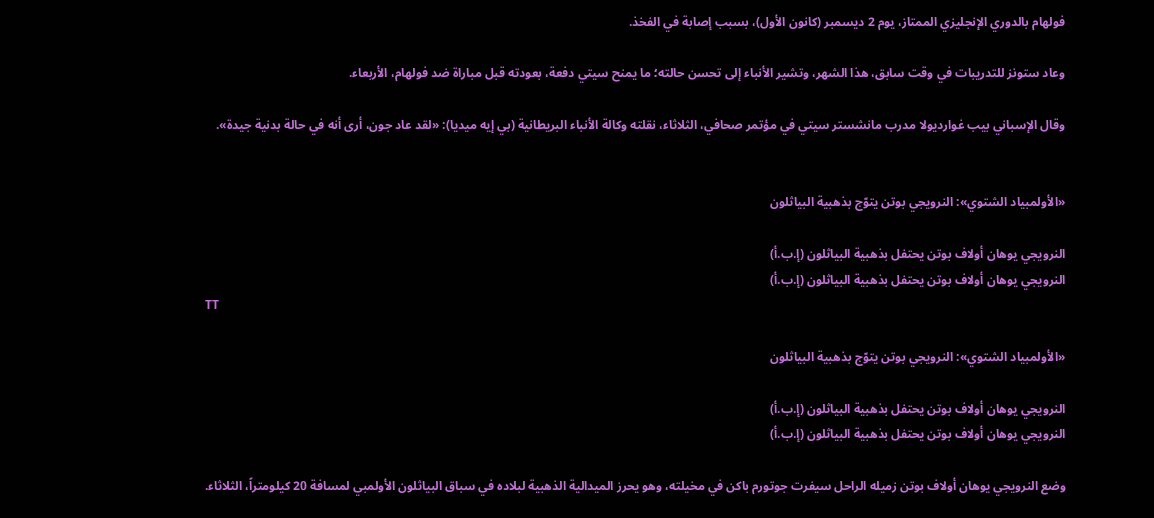فولهام بالدوري الإنجليزي الممتاز، يوم 2 ديسمبر (كانون الأول)، بسبب إصابة في الفخذ.

وعاد ستونز للتدريبات في وقت سابق، هذا الشهر، وتشير الأنباء إلى تحسن حالته؛ ما يمنح سيتي دفعة، بعودته قبل مباراة ضد فولهام، الأربعاء.

وقال الإسباني بيب غوارديولا مدرب مانشستر سيتي في مؤتمر صحافي، الثلاثاء، نقلته وكالة الأنباء البريطانية (بي إيه ميديا): «لقد عاد جون، أرى أنه في حالة بدنية جيدة».


«الأولمبياد الشتوي»: النرويجي بوتن يتوّج بذهبية البياثلون

النرويجي يوهان أولاف بوتن يحتفل بذهبية البياثلون (إ.ب.أ)
النرويجي يوهان أولاف بوتن يحتفل بذهبية البياثلون (إ.ب.أ)
TT

«الأولمبياد الشتوي»: النرويجي بوتن يتوّج بذهبية البياثلون

النرويجي يوهان أولاف بوتن يحتفل بذهبية البياثلون (إ.ب.أ)
النرويجي يوهان أولاف بوتن يحتفل بذهبية البياثلون (إ.ب.أ)

وضع النرويجي يوهان أولاف بوتن زميله الراحل سيفرت جوتورم باكن في مخيلته، وهو يحرز الميدالية الذهبية لبلاده في سباق البياثلون الأولمبي لمسافة 20 كيلومتراً، الثلاثاء.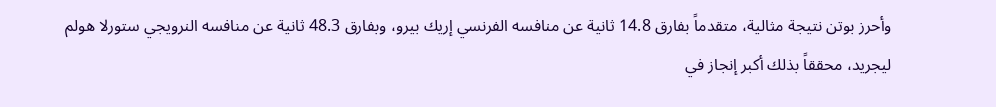وأحرز بوتن نتيجة مثالية، متقدماً بفارق 14.8 ثانية عن منافسه الفرنسي إريك بيرو، وبفارق 48.3 ثانية عن منافسه النرويجي ستورلا هولم ليجريد، محققاً بذلك أكبر إنجاز في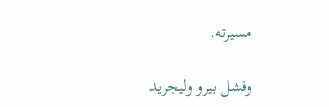مسيرته.

وفشل بيرو وليجريد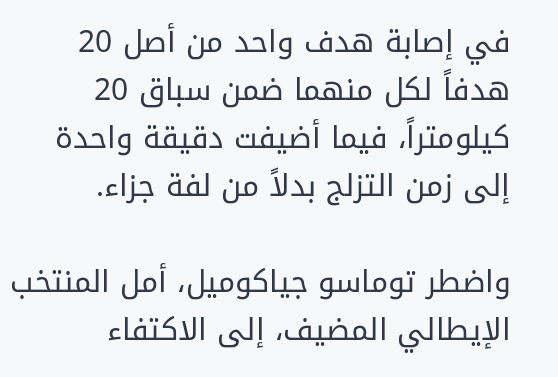في إصابة هدف واحد من أصل 20 هدفاً لكل منهما ضمن سباق 20 كيلومتراً، فيما أضيفت دقيقة واحدة إلى زمن التزلج بدلاً من لفة جزاء.

واضطر توماسو جياكوميل، أمل المنتخب الإيطالي المضيف، إلى الاكتفاء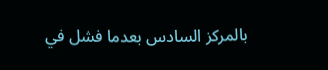بالمركز السادس بعدما فشل في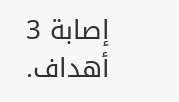إصابة 3 أهداف.